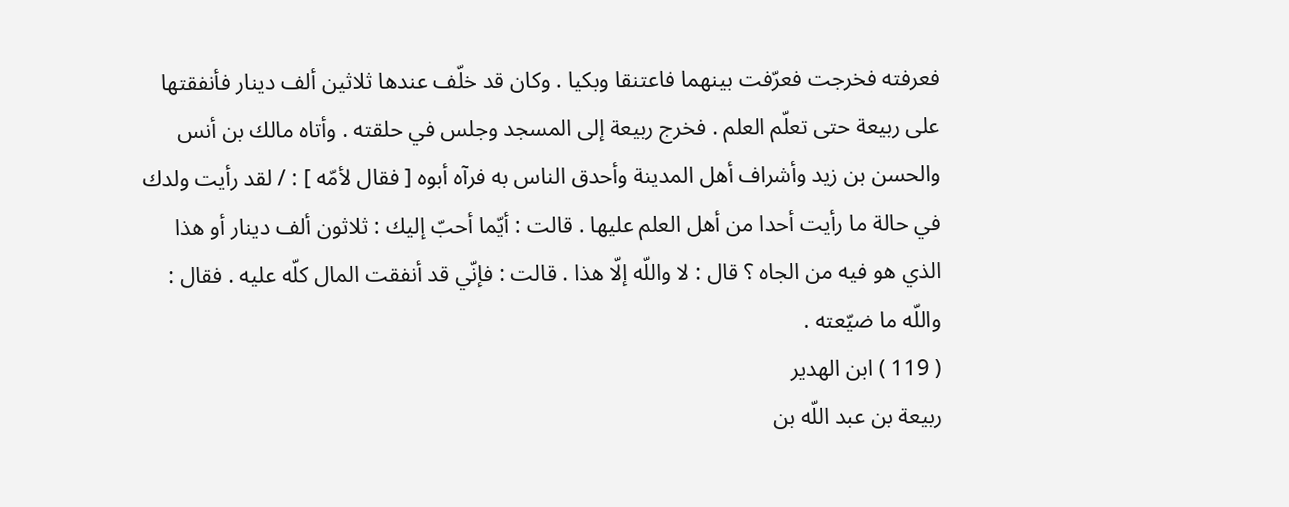فعرفته فخرجت فعرّفت بينهما فاعتنقا وبكيا . وكان قد خلّف عندها ثلاثين ألف دينار فأنفقتها على ربيعة حتى تعلّم العلم . فخرج ربيعة إلى المسجد وجلس في حلقته . وأتاه مالك بن أنس والحسن بن زيد وأشراف أهل المدينة وأحدق الناس به فرآه أبوه [ فقال لأمّه ] : / لقد رأيت ولدك في حالة ما رأيت أحدا من أهل العلم عليها . قالت : أيّما أحبّ إليك : ثلاثون ألف دينار أو هذا الذي هو فيه من الجاه ؟ قال : لا واللّه إلّا هذا . قالت : فإنّي قد أنفقت المال كلّه عليه . فقال : واللّه ما ضيّعته .
( 119 ) ابن الهدير
ربيعة بن عبد اللّه بن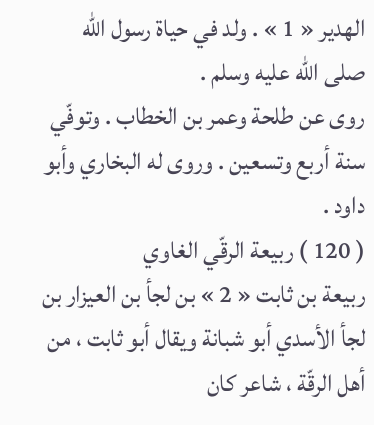الهدير « 1 » . ولد في حياة رسول اللّه صلى اللّه عليه وسلم .
روى عن طلحة وعمر بن الخطاب . وتوفّي سنة أربع وتسعين . وروى له البخاري وأبو داود .
( 120 ) ربيعة الرقّي الغاوي
ربيعة بن ثابت « 2 » بن لجأ بن العيزار بن لجأ الأسدي أبو شبانة ويقال أبو ثابت ، من أهل الرقّة ، شاعر كان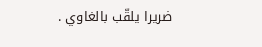ضريرا يلقّب بالغاوي .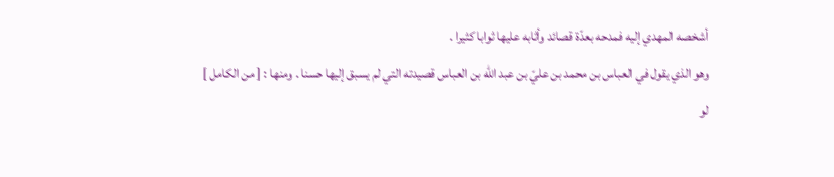أشخصه المهدي إليه فمدحه بعدّة قصائد وأثابه عليها ثوابا كثيرا .
وهو الذي يقول في العباس بن محمد بن عليّ بن عبد اللّه بن العباس قصيدته التي لم يسبق إليها حسنا . ومنها : [ من الكامل ]
لو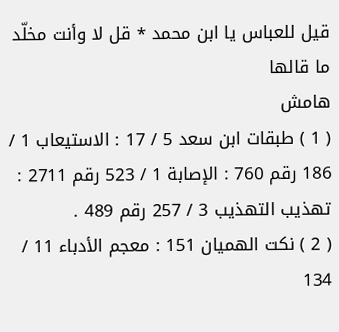قيل للعباس يا ابن محمد * قل لا وأنت مخلّد ما قالها
هامش
( 1 ) طبقات ابن سعد 5 / 17 : الاستيعاب 1 / 186 رقم 760 : الإصابة 1 / 523 رقم 2711 : تهذيب التهذيب 3 / 257 رقم 489 .
( 2 ) نكت الهميان 151 : معجم الأدباء 11 / 134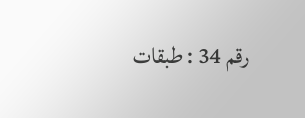رقم 34 : طبقات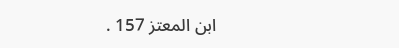ابن المعتز 157 .